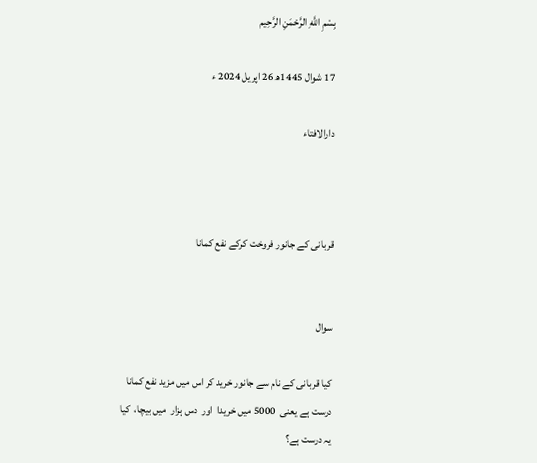بِسْمِ اللَّهِ الرَّحْمَنِ الرَّحِيم

17 شوال 1445ھ 26 اپریل 2024 ء

دارالافتاء



قربانی کے جانور فروخت کرکے نفع کمانا


سوال

کیا قربانی کے نام سے جانور خرید کر اس میں مزید نفع کمانا درست ہے یعنی  5000 میں خریدا  اور  دس ہزار  میں بیچا،  کیا یہ درست ہے؟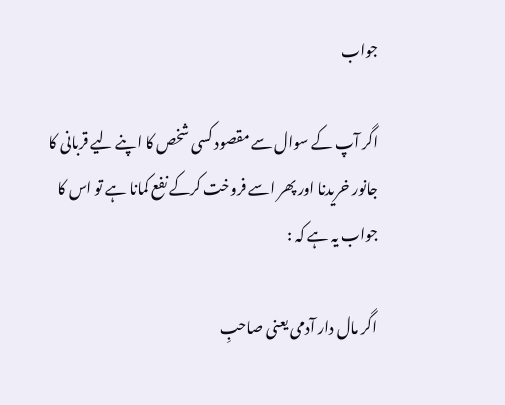جواب

اگر آپ کے سوال سے مقصود کسی شخص کا اپنے لیے قربانی کا جانور خریدنا اور پھر اسے فروخت کرکے نفع کمانا ہے تو اس کا جواب یہ ہے کہ :

اگر مال دار آدمی یعنی صاحبِ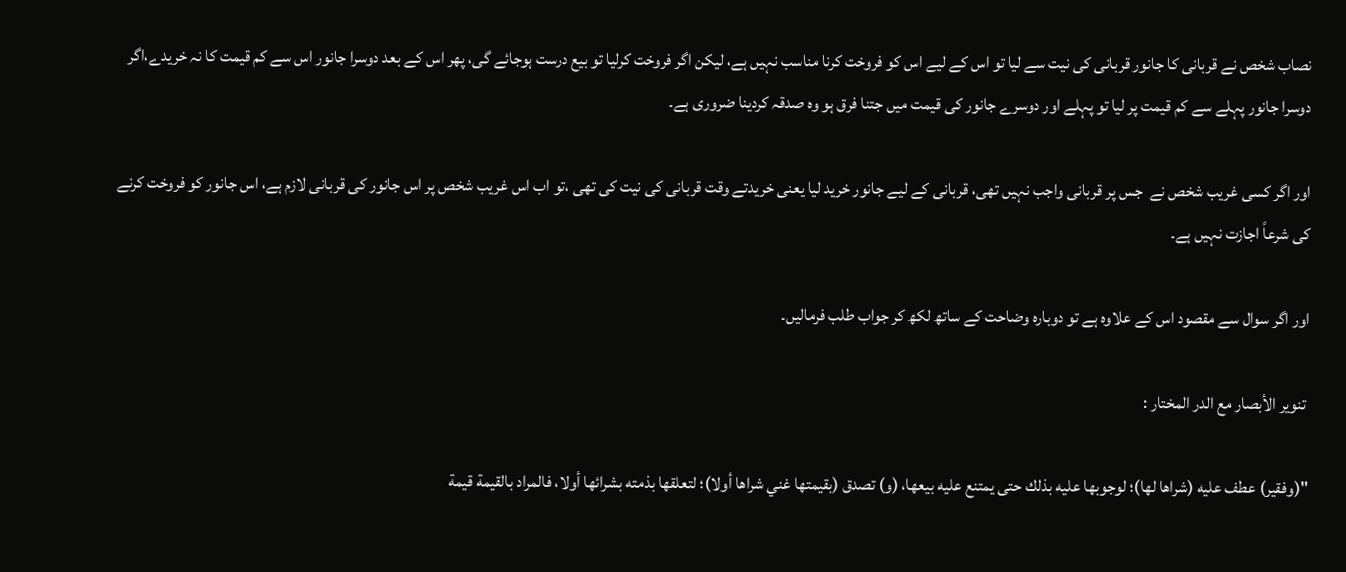نصاب شخص نے قربانی کا جانور قربانی کی نیت سے لیا تو اس کے لیے اس کو فروخت کرنا مناسب نہیں ہے، لیکن اگر فروخت کرلیا تو بیع درست ہوجائے گی، پھر اس کے بعد دوسرا جانور اس سے کم قیمت کا نہ خریدے،اگر دوسرا جانور پہلے سے کم قیمت پر لیا تو پہلے اور دوسرے جانور کی قیمت میں جتنا فرق ہو وہ صدقہ کردینا ضروری ہے۔

اور اگر کسی غریب شخص نے  جس پر قربانی واجب نہیں تھی، قربانی کے لیے جانور خرید لیا یعنی خریدتے وقت قربانی کی نیت کی تھی ،تو اب اس غریب شخص پر اس جانور کی قربانی لازم ہے، اس جانور کو فروخت کرنے کی شرعاً اجازت نہیں ہے۔

اور اگر سوال سے مقصود اس کے علاوہ ہے تو دوبارہ وضاحت کے ساتھ لکھ کر جواب طلب فرمالیں۔

 تنوير الأبصار مع الدر المختار :

"(وفقير) عطف عليه (شراها لها)؛ لوجوبها عليه بذلك حتى يمتنع عليه بيعها، (و) تصدق (بقيمتها غني شراها أولا)؛ لتعلقها بذمته بشرائها أولا، فالمراد بالقيمة قيمة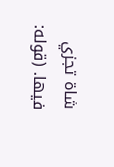شاة تجزي فيها. (قوله: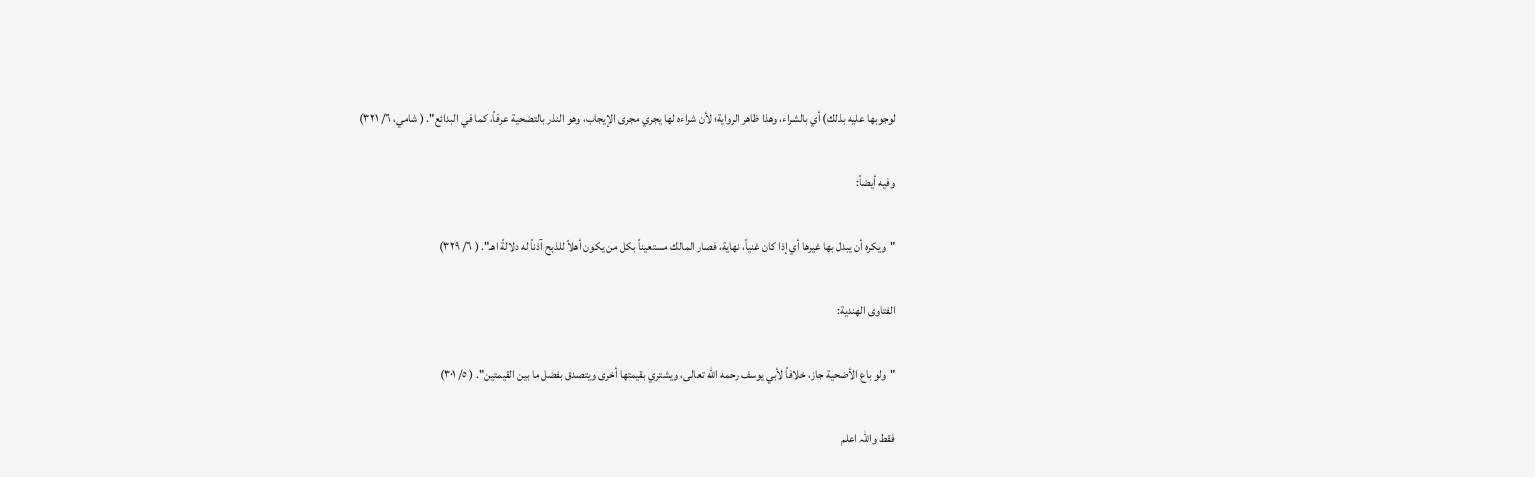لوجوبها عليه بذلك) أي بالشراء، وهذا ظاهر الرواية؛ لأن شراءه لها يجري مجرى الإيجاب، وهو النذر بالتضحية عرفاً، كما في البدائع". ( شامي، ٦/ ٣٢١)

وفیه أیضاً:

"ويكره أن يبدل بها غيرها أي إذا كان غنياً، نهاية، فصار المالك مستعيناً بكل من يكون أهلاً للذبح آذناً له دلالةً اهـ". ( ٦/ ٣٢٩)

الفتاوى الهندية:

"ولو باع الأضحية جاز، خلافاً لأبي يوسف رحمه الله تعالى، ويشتري بقيمتها أخرى ويتصدق بفضل ما بين القيمتين". ( ٥/ ٣٠١)

فقط واللہ اعلم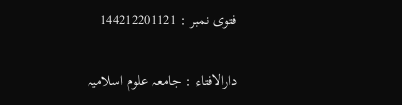فتوی نمبر : 144212201121

دارالافتاء : جامعہ علوم اسلامیہ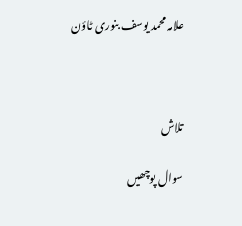علامہ محمد یوسف بنوری ٹاؤن



تلاش

سوال پوچھیں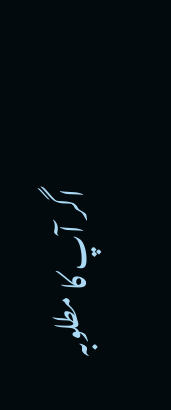اگر آپ کا مطلوبہ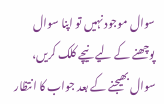سوال موجود نہیں تو اپنا سوال پوچھنے کے لیے نیچے کلک کریں، سوال بھیجنے کے بعد جواب کا انتظار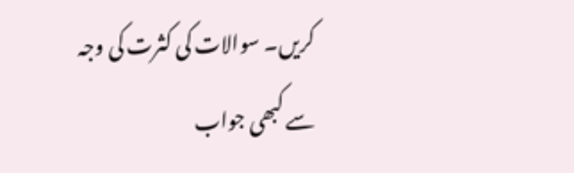کریں۔ سوالات کی کثرت کی وجہ سے کبھی جواب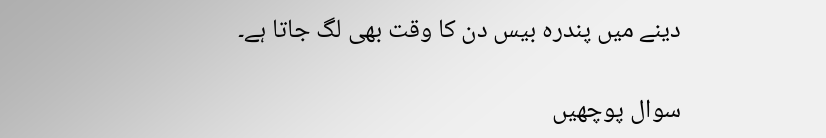دینے میں پندرہ بیس دن کا وقت بھی لگ جاتا ہے۔

سوال پوچھیں